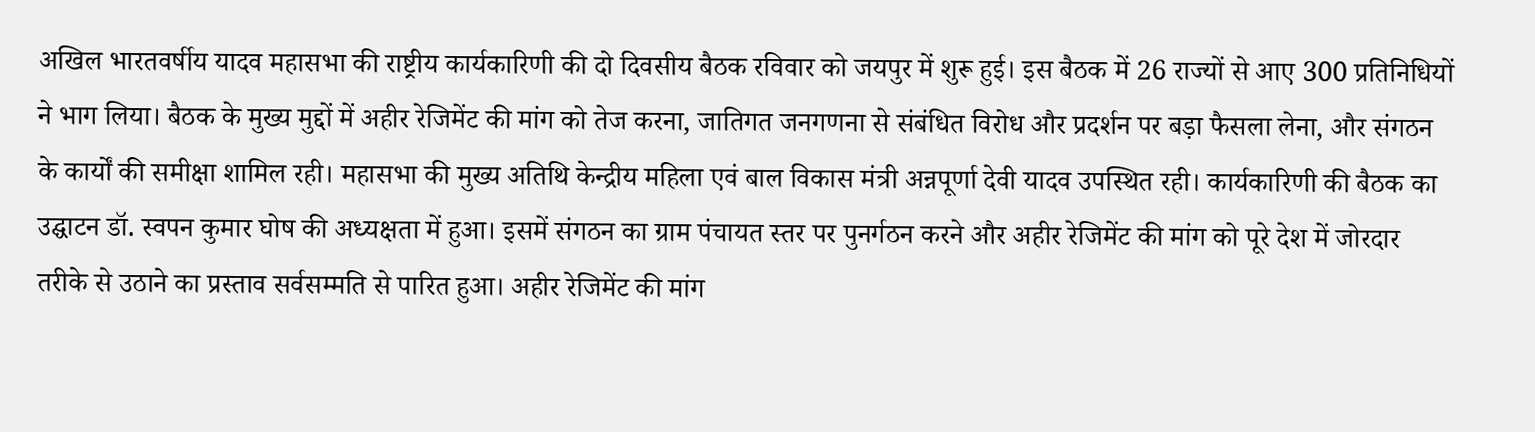अखिल भारतवर्षीय यादव महासभा की राष्ट्रीय कार्यकारिणी की दो दिवसीय बैठक रविवार को जयपुर में शुरू हुई। इस बैठक में 26 राज्यों से आए 300 प्रतिनिधियों ने भाग लिया। बैठक के मुख्य मुद्दों में अहीर रेजिमेंट की मांग को तेज करना, जातिगत जनगणना से संबंधित विरोध और प्रदर्शन पर बड़ा फैसला लेना, और संगठन के कार्यों की समीक्षा शामिल रही। महासभा की मुख्य अतिथि केन्द्रीय महिला एवं बाल विकास मंत्री अन्नपूर्णा देवी यादव उपस्थित रही। कार्यकारिणी की बैठक का उद्घाटन डॉ. स्वपन कुमार घोष की अध्यक्षता में हुआ। इसमें संगठन का ग्राम पंचायत स्तर पर पुनर्गठन करने और अहीर रेजिमेंट की मांग को पूरे देश में जोरदार तरीके से उठाने का प्रस्ताव सर्वसम्मति से पारित हुआ। अहीर रेजिमेंट की मांग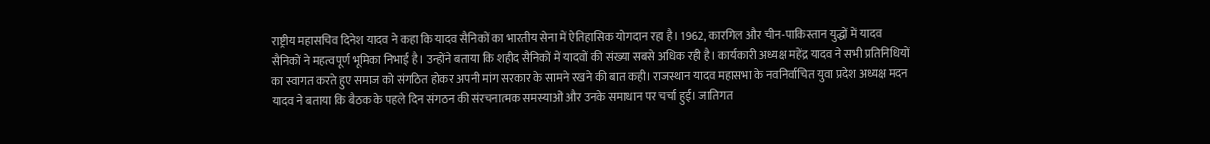राष्ट्रीय महासचिव दिनेश यादव ने कहा कि यादव सैनिकों का भारतीय सेना में ऐतिहासिक योगदान रहा है। 1962, कारगिल और चीन-पाकिस्तान युद्धों में यादव सैनिकों ने महत्वपूर्ण भूमिका निभाई है। उन्होंने बताया कि शहीद सैनिकों में यादवों की संख्या सबसे अधिक रही है। कार्यकारी अध्यक्ष महेंद्र यादव ने सभी प्रतिनिधियों का स्वागत करते हुए समाज को संगठित होकर अपनी मांग सरकार के सामने रखने की बात कही। राजस्थान यादव महासभा के नवनिर्वाचित युवा प्रदेश अध्यक्ष मदन यादव ने बताया कि बैठक के पहले दिन संगठन की संरचनात्मक समस्याओं और उनके समाधान पर चर्चा हुई। जातिगत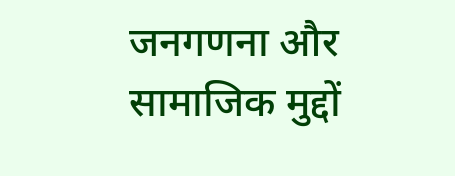जनगणना और सामाजिक मुद्दों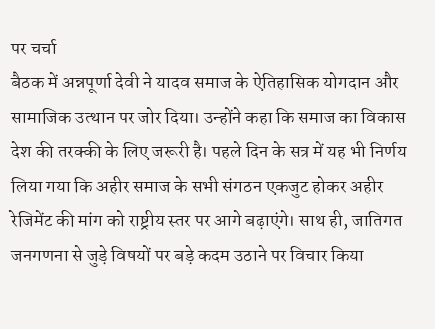पर चर्चा
बैठक में अन्नपूर्णा देवी ने यादव समाज के ऐतिहासिक योगदान और सामाजिक उत्थान पर जोर दिया। उन्होंने कहा कि समाज का विकास देश की तरक्की के लिए जरूरी है। पहले दिन के सत्र में यह भी निर्णय लिया गया कि अहीर समाज के सभी संगठन एकजुट होकर अहीर रेजिमेंट की मांग को राष्ट्रीय स्तर पर आगे बढ़ाएंगे। साथ ही, जातिगत जनगणना से जुड़े विषयों पर बड़े कदम उठाने पर विचार किया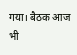गया। बैठक आज भी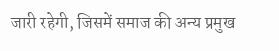जारी रहेगी, जिसमें समाज की अन्य प्रमुख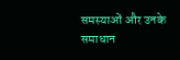समस्याओं और उनके समाधान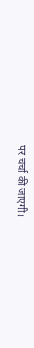पर चर्चा की जाएगी।